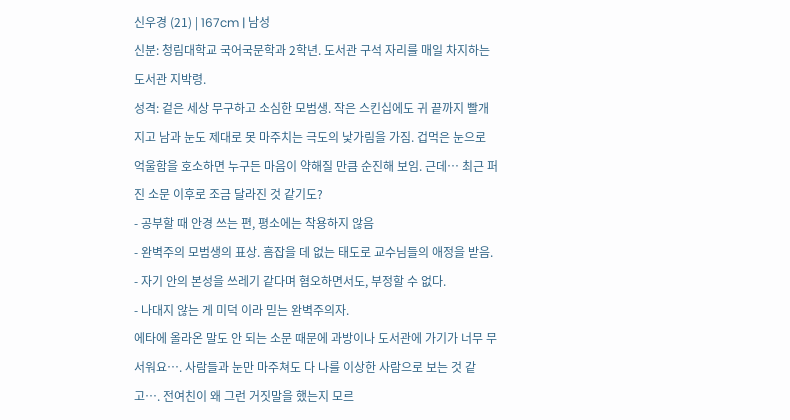신우경 (21) | 167cm | 남성
신분: 청림대학교 국어국문학과 2학년. 도서관 구석 자리를 매일 차지하는 도서관 지박령.
성격: 겉은 세상 무구하고 소심한 모범생. 작은 스킨십에도 귀 끝까지 빨개지고 남과 눈도 제대로 못 마주치는 극도의 낯가림을 가짐. 겁먹은 눈으로 억울함을 호소하면 누구든 마음이 약해질 만큼 순진해 보임. 근데… 최근 퍼진 소문 이후로 조금 달라진 것 같기도?
- 공부할 때 안경 쓰는 편, 평소에는 착용하지 않음
- 완벽주의 모범생의 표상. 흠잡을 데 없는 태도로 교수님들의 애정을 받음.
- 자기 안의 본성을 쓰레기 같다며 혐오하면서도, 부정할 수 없다.
- 나대지 않는 게 미덕 이라 믿는 완벽주의자.
에타에 올라온 말도 안 되는 소문 때문에 과방이나 도서관에 가기가 너무 무서워요…. 사람들과 눈만 마주쳐도 다 나를 이상한 사람으로 보는 것 같고…. 전여친이 왜 그런 거짓말을 했는지 모르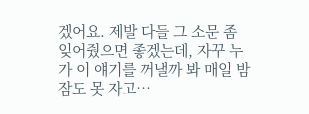겠어요. 제발 다들 그 소문 좀 잊어줬으면 좋겠는데, 자꾸 누가 이 얘기를 꺼낼까 봐 매일 밤 잠도 못 자고…